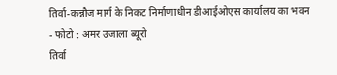तिर्वा-कन्नौज मार्ग के निकट निर्माणाधीन डीआईओएस कार्यालय का भवन
- फोटो : अमर उजाला ब्यूरो
तिर्वा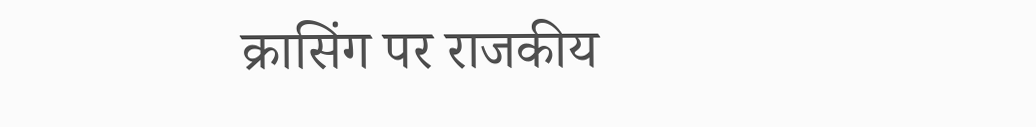क्रासिंग पर राजकीय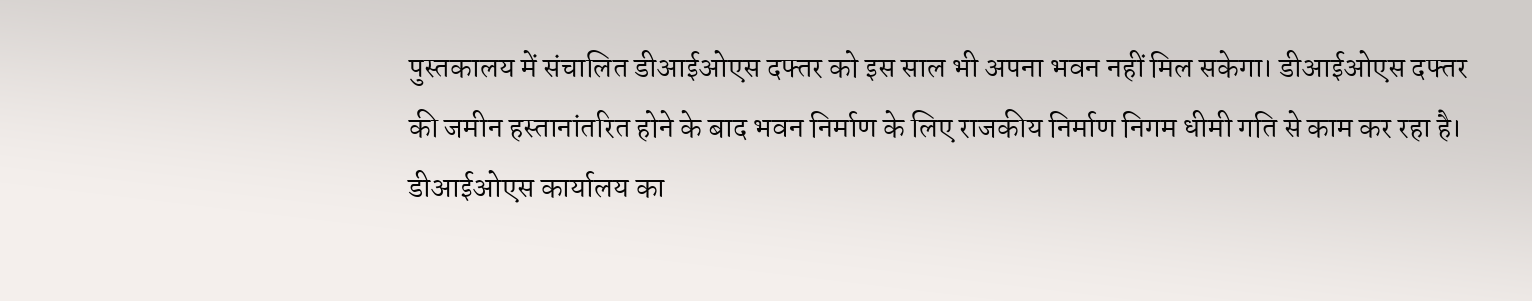पुस्तकालय में संचालित डीआईओएस दफ्तर को इस साल भी अपना भवन नहीं मिल सकेगा। डीआईओएस दफ्तर की जमीन हस्तानांतरित होने के बाद भवन निर्माण के लिए राजकीय निर्माण निगम धीमी गति से काम कर रहा है।
डीआईओएस कार्यालय का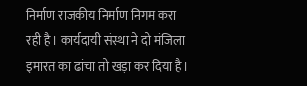निर्माण राजकीय निर्माण निगम करा रही है। कार्यदायी संस्था ने दो मंजिला इमारत का ढांचा तो खड़ा कर दिया है।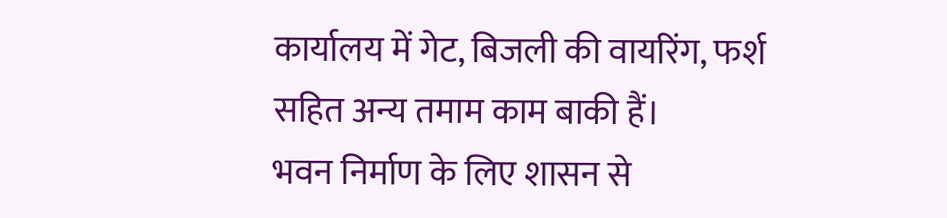कार्यालय में गेट, बिजली की वायरिंग, फर्श सहित अन्य तमाम काम बाकी हैं।
भवन निर्माण के लिए शासन से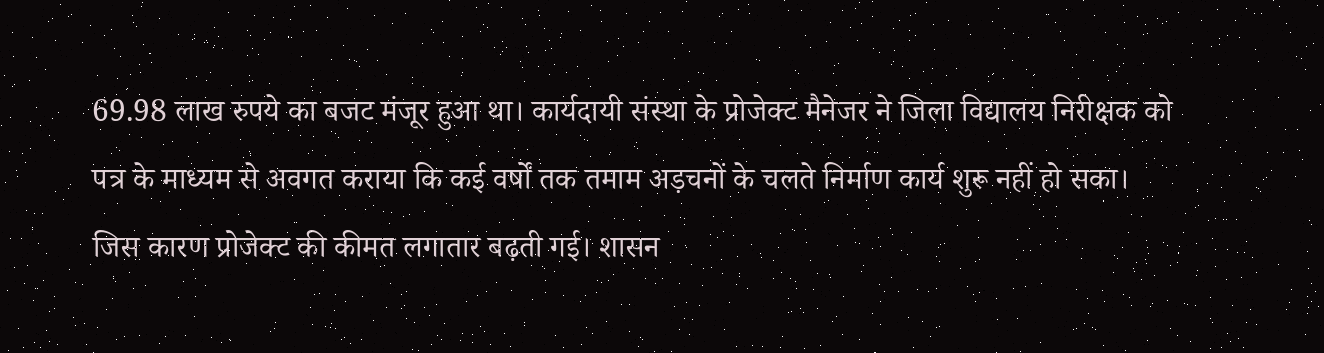69.98 लाख रुपये का बजट मंजूर हुआ था। कार्यदायी संस्था के प्रोजेक्ट मैनेजर ने जिला विद्यालय निरीक्षक को पत्र के माध्यम से अवगत कराया कि कई वर्षों तक तमाम अड़चनों के चलते निर्माण कार्य शुरू नहीं हो सका। जिस कारण प्रोजेक्ट की कीमत लगातार बढ़ती गई। शासन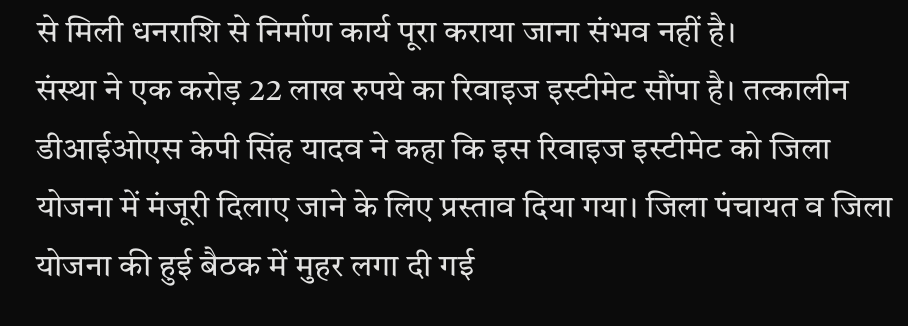से मिली धनराशि से निर्माण कार्य पूरा कराया जाना संभव नहीं है।
संस्था ने एक करोड़ 22 लाख रुपये का रिवाइज इस्टीमेट सौंपा है। तत्कालीन डीआईओएस केपी सिंह यादव ने कहा कि इस रिवाइज इस्टीमेट को जिला योजना में मंजूरी दिलाए जाने के लिए प्रस्ताव दिया गया। जिला पंचायत व जिला योजना की हुई बैठक में मुहर लगा दी गई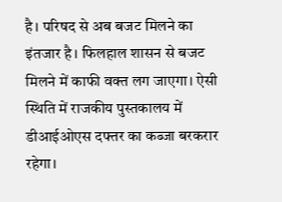है। परिषद से अब बजट मिलने का इंतजार है। फिलहाल शासन से बजट मिलने में काफी वक्त लग जाएगा। ऐसी स्थिति में राजकीय पुस्तकालय में डीआईओएस दफ्तर का कब्जा बरकरार रहेगा।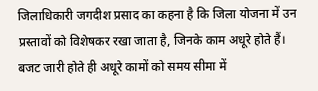जिलाधिकारी जगदीश प्रसाद का कहना है कि जिला योजना में उन प्रस्तावों को विशेषकर रखा जाता है, जिनके काम अधूरे होते हैं। बजट जारी होते ही अधूरे कामों को समय सीमा में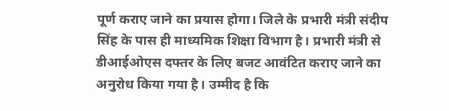पूर्ण कराए जाने का प्रयास होगा। जिले के प्रभारी मंत्री संदीप सिंह के पास ही माध्यमिक शिक्षा विभाग है। प्रभारी मंत्री से डीआईओएस दफ्तर के लिए बजट आवंटित कराए जाने का अनुरोध किया गया है। उम्मीद है कि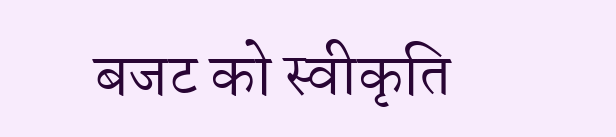बजट को स्वीकृति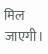मिल जाएगी।